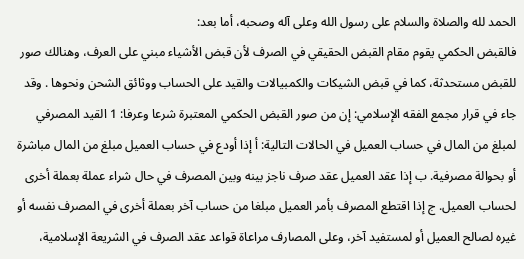الحمد لله والصلاة والسلام على رسول الله وعلى آله وصحبه، أما بعد:
فالقبض الحكمي يقوم مقام القبض الحقيقي في الصرف لأن قبض الأشياء مبني على العرف، وهنالك صور للقبض مستحدثة، كما في قبض الشيكات والكمبيالات والقيد على الحساب ووثائق الشحن ونحوها . وقد جاء في قرار مجمع الفقه الإسلامي: إن من صور القبض الحكمي المعتبرة شرعا وعرفا: 1 القيد المصرفي لمبلغ من المال في حساب العميل في الحالات التالية: أ إذا أودع في حساب العميل مبلغ من المال مباشرة أو بحوالة مصرفية. ب إذا عقد العميل عقد صرف ناجز بينه وبين المصرف في حال شراء عملة بعملة أخرى لحساب العميل. ج إذا اقتطع المصرف بأمر العميل مبلغا من حساب آخر بعملة أخرى في المصرف نفسه أو غيره لصالح العميل أو لمستفيد آخر، وعلى المصارف مراعاة قواعد عقد الصرف في الشريعة الإسلامية،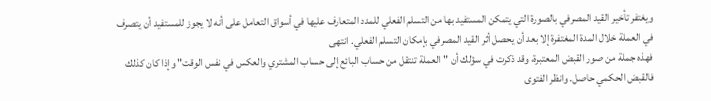ويغتفر تأخير القيد المصرفي بالصورة التي يتمكن المستفيد بها من التسلم الفعلي للمدد المتعارف عليها في أسواق التعامل على أنه لا يجوز للمستفيد أن يتصرف في العملة خلال المدة المغتفرة إلا بعد أن يحصل أثر القيد المصرفي بإمكان التسلم الفعلي. انتهى
فهذه جملة من صور القبض المعتبرة، وقد ذكرت في سؤلك أن "العملة تنتقل من حساب البائع إلى حساب المشتري والعكس في نفس الوقت" وإذا كان كذلك فالقبض الحكمي حاصل. وانظر الفتوى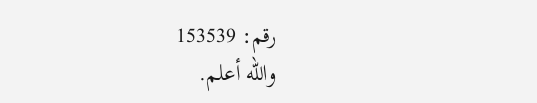رقم: 153539
والله أعلم.